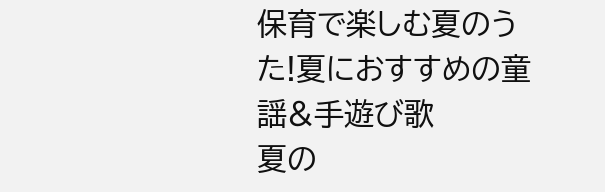保育で楽しむ夏のうた!夏におすすめの童謡&手遊び歌
夏の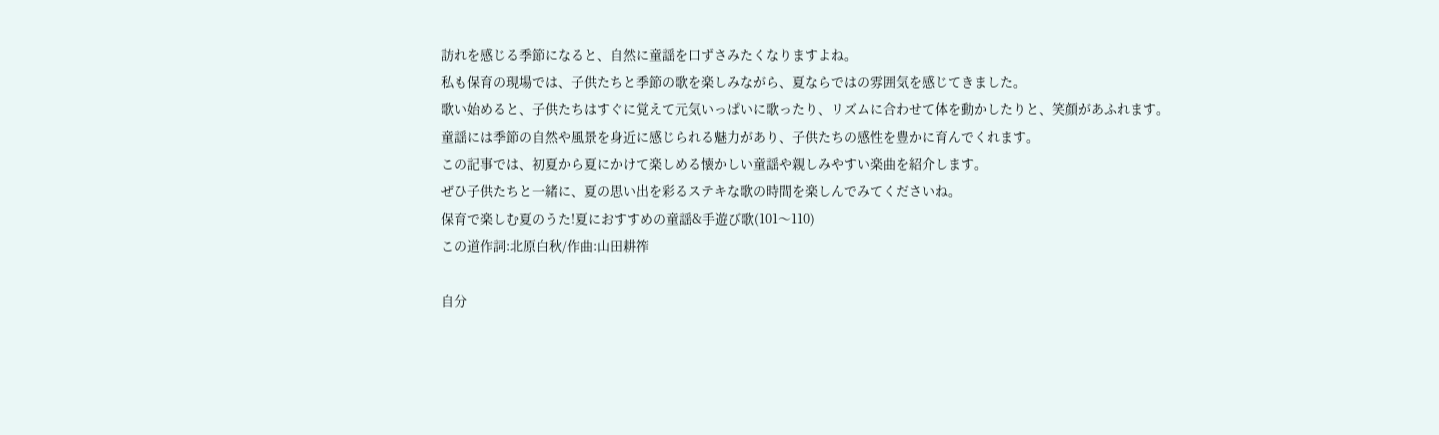訪れを感じる季節になると、自然に童謡を口ずさみたくなりますよね。
私も保育の現場では、子供たちと季節の歌を楽しみながら、夏ならではの雰囲気を感じてきました。
歌い始めると、子供たちはすぐに覚えて元気いっぱいに歌ったり、リズムに合わせて体を動かしたりと、笑顔があふれます。
童謡には季節の自然や風景を身近に感じられる魅力があり、子供たちの感性を豊かに育んでくれます。
この記事では、初夏から夏にかけて楽しめる懐かしい童謡や親しみやすい楽曲を紹介します。
ぜひ子供たちと一緒に、夏の思い出を彩るステキな歌の時間を楽しんでみてくださいね。
保育で楽しむ夏のうた!夏におすすめの童謡&手遊び歌(101〜110)
この道作詞:北原白秋/作曲:山田耕筰

自分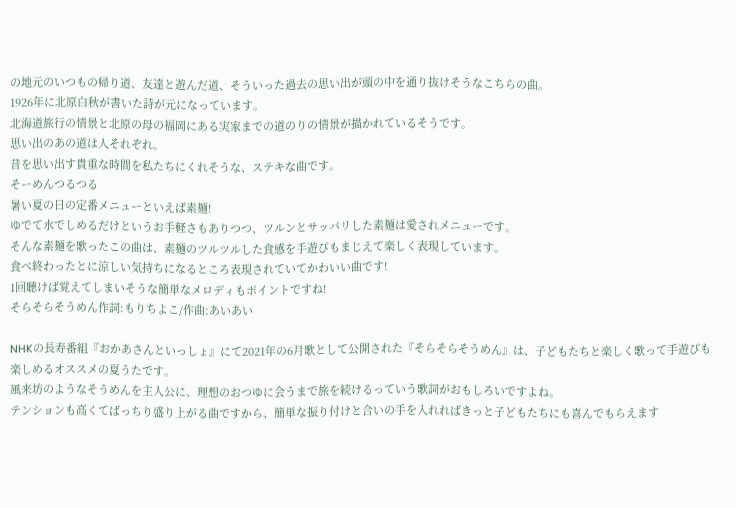の地元のいつもの帰り道、友達と遊んだ道、そういった過去の思い出が頭の中を通り抜けそうなこちらの曲。
1926年に北原白秋が書いた詩が元になっています。
北海道旅行の情景と北原の母の福岡にある実家までの道のりの情景が描かれているそうです。
思い出のあの道は人それぞれ。
昔を思い出す貴重な時間を私たちにくれそうな、ステキな曲です。
そーめんつるつる
暑い夏の日の定番メニューといえば素麺!
ゆでて水でしめるだけというお手軽さもありつつ、ツルンとサッパリした素麺は愛されメニューです。
そんな素麺を歌ったこの曲は、素麺のツルツルした食感を手遊びもまじえて楽しく表現しています。
食べ終わったとに涼しい気持ちになるところ表現されていてかわいい曲です!
1回聴けば覚えてしまいそうな簡単なメロディもポイントですね!
そらそらそうめん作詞:もりちよこ/作曲:あいあい

NHKの長寿番組『おかあさんといっしょ』にて2021年の6月歌として公開された『そらそらそうめん』は、子どもたちと楽しく歌って手遊びも楽しめるオススメの夏うたです。
風来坊のようなそうめんを主人公に、理想のおつゆに会うまで旅を続けるっていう歌詞がおもしろいですよね。
テンションも高くてばっちり盛り上がる曲ですから、簡単な振り付けと合いの手を入れればきっと子どもたちにも喜んでもらえます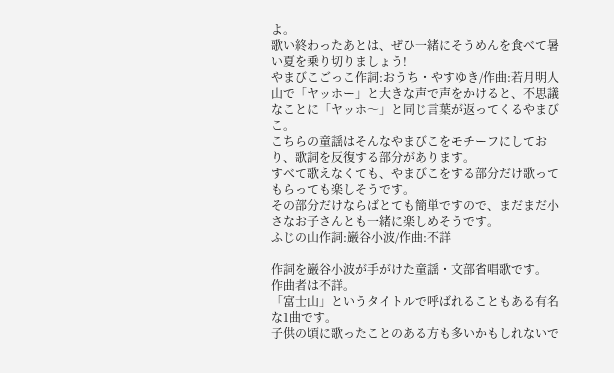よ。
歌い終わったあとは、ぜひ一緒にそうめんを食べて暑い夏を乗り切りましょう!
やまびこごっこ作詞:おうち・やすゆき/作曲:若月明人
山で「ヤッホー」と大きな声で声をかけると、不思議なことに「ヤッホ〜」と同じ言葉が返ってくるやまびこ。
こちらの童謡はそんなやまびこをモチーフにしており、歌詞を反復する部分があります。
すべて歌えなくても、やまびこをする部分だけ歌ってもらっても楽しそうです。
その部分だけならばとても簡単ですので、まだまだ小さなお子さんとも一緒に楽しめそうです。
ふじの山作詞:巌谷小波/作曲:不詳

作詞を巌谷小波が手がけた童謡・文部省唱歌です。
作曲者は不詳。
「富士山」というタイトルで呼ばれることもある有名な1曲です。
子供の頃に歌ったことのある方も多いかもしれないで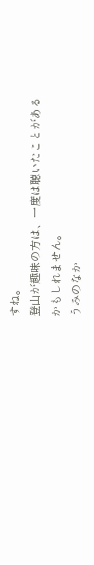すね。
登山が趣味の方は、一度は聴いたことがあるかもしれません。
うみのなか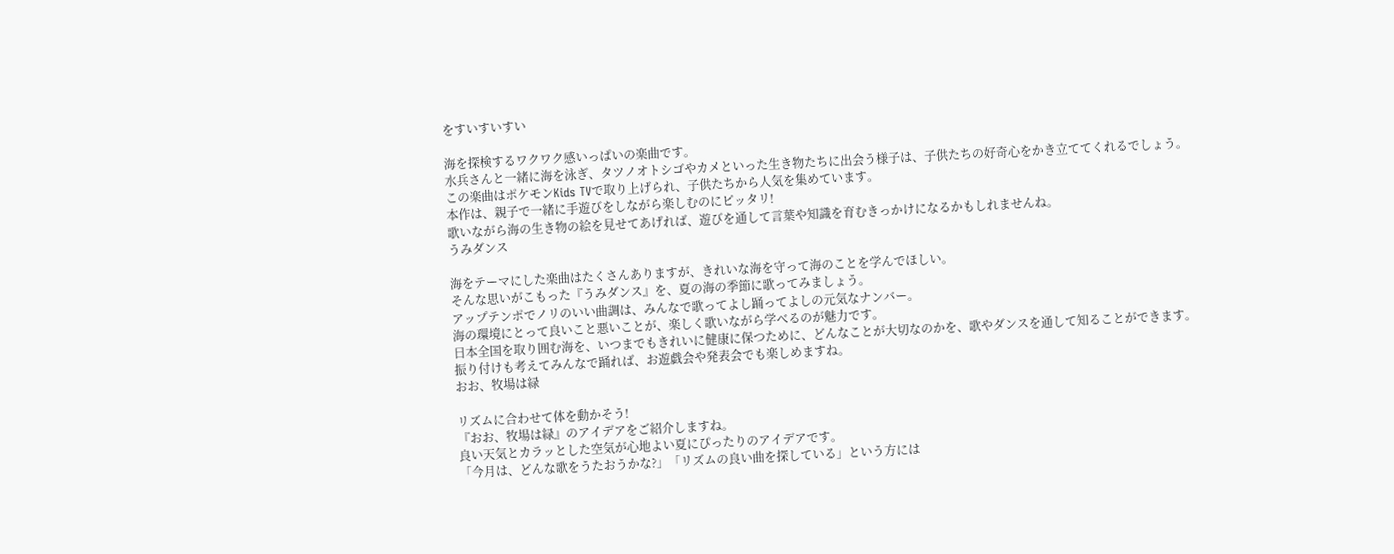をすいすいすい

海を探検するワクワク感いっぱいの楽曲です。
水兵さんと一緒に海を泳ぎ、タツノオトシゴやカメといった生き物たちに出会う様子は、子供たちの好奇心をかき立ててくれるでしょう。
この楽曲はポケモンKids TVで取り上げられ、子供たちから人気を集めています。
本作は、親子で一緒に手遊びをしながら楽しむのにピッタリ!
歌いながら海の生き物の絵を見せてあげれば、遊びを通して言葉や知識を育むきっかけになるかもしれませんね。
うみダンス

海をテーマにした楽曲はたくさんありますが、きれいな海を守って海のことを学んでほしい。
そんな思いがこもった『うみダンス』を、夏の海の季節に歌ってみましょう。
アップテンポでノリのいい曲調は、みんなで歌ってよし踊ってよしの元気なナンバー。
海の環境にとって良いこと悪いことが、楽しく歌いながら学べるのが魅力です。
日本全国を取り囲む海を、いつまでもきれいに健康に保つために、どんなことが大切なのかを、歌やダンスを通して知ることができます。
振り付けも考えてみんなで踊れば、お遊戯会や発表会でも楽しめますね。
おお、牧場は緑

リズムに合わせて体を動かそう!
『おお、牧場は緑』のアイデアをご紹介しますね。
良い天気とカラッとした空気が心地よい夏にぴったりのアイデアです。
「今月は、どんな歌をうたおうかな?」「リズムの良い曲を探している」という方には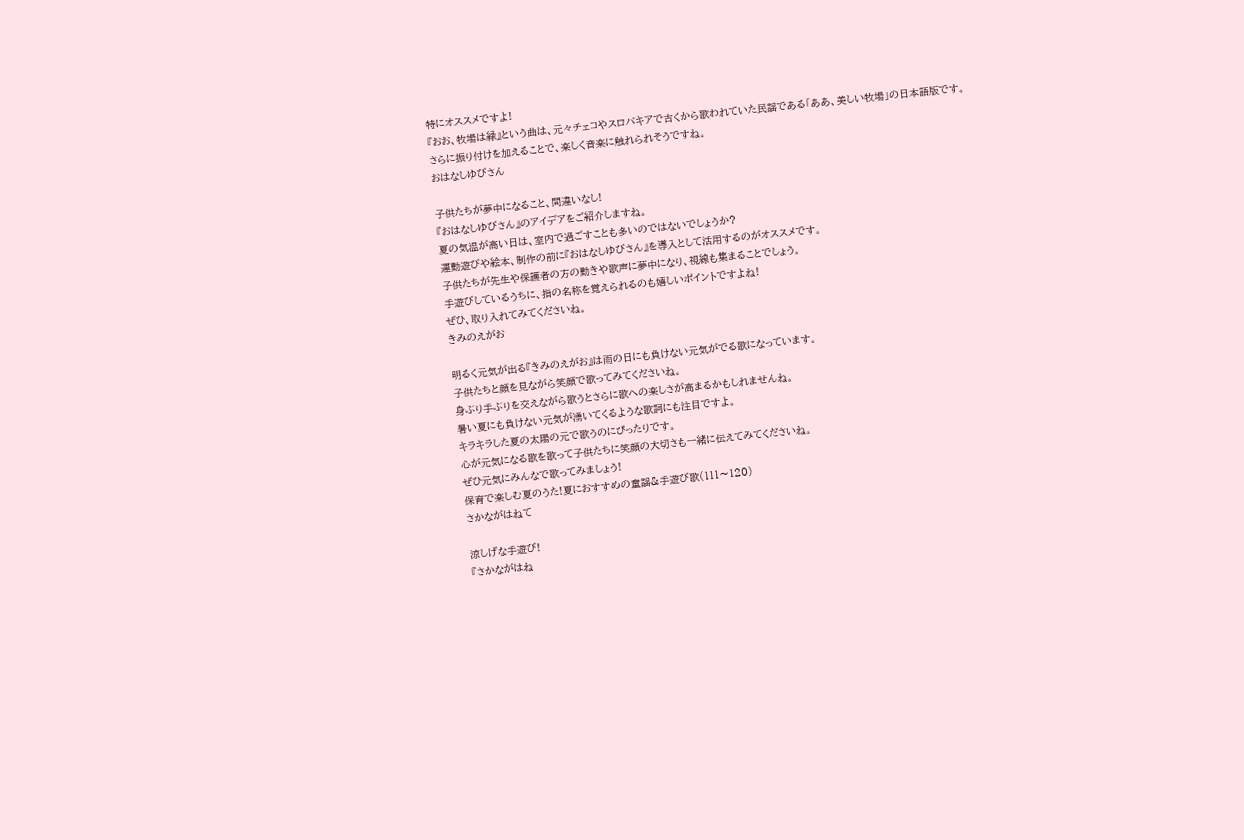特にオススメですよ!
『おお、牧場は緑』という曲は、元々チェコやスロバキアで古くから歌われていた民謡である「ああ、美しい牧場」の日本語版です。
さらに振り付けを加えることで、楽しく音楽に触れられそうですね。
おはなしゆびさん

子供たちが夢中になること、間違いなし!
『おはなしゆびさん』のアイデアをご紹介しますね。
夏の気温が高い日は、室内で過ごすことも多いのではないでしょうか?
運動遊びや絵本、制作の前に『おはなしゆびさん』を導入として活用するのがオススメです。
子供たちが先生や保護者の方の動きや歌声に夢中になり、視線も集まることでしょう。
手遊びしているうちに、指の名称を覚えられるのも嬉しいポイントですよね!
ぜひ、取り入れてみてくださいね。
きみのえがお

明るく元気が出る『きみのえがお』は雨の日にも負けない元気がでる歌になっています。
子供たちと顔を見ながら笑顔で歌ってみてくださいね。
身ぶり手ぶりを交えながら歌うとさらに歌への楽しさが高まるかもしれませんね。
暑い夏にも負けない元気が湧いてくるような歌詞にも注目ですよ。
キラキラした夏の太陽の元で歌うのにぴったりです。
心が元気になる歌を歌って子供たちに笑顔の大切さも一緒に伝えてみてくださいね。
ぜひ元気にみんなで歌ってみましょう!
保育で楽しむ夏のうた!夏におすすめの童謡&手遊び歌(111〜120)
さかながはねて

涼しげな手遊び!
『さかながはね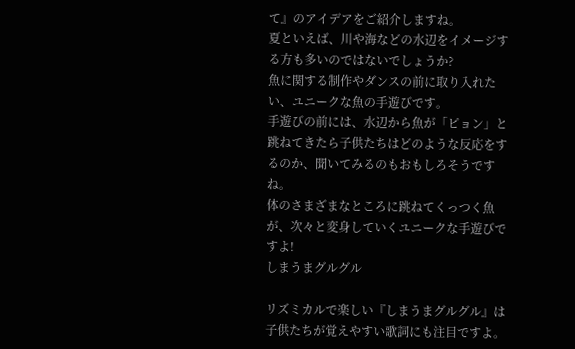て』のアイデアをご紹介しますね。
夏といえば、川や海などの水辺をイメージする方も多いのではないでしょうか?
魚に関する制作やダンスの前に取り入れたい、ユニークな魚の手遊びです。
手遊びの前には、水辺から魚が「ピョン」と跳ねてきたら子供たちはどのような反応をするのか、聞いてみるのもおもしろそうですね。
体のさまざまなところに跳ねてくっつく魚が、次々と変身していくユニークな手遊びですよ!
しまうまグルグル

リズミカルで楽しい『しまうまグルグル』は子供たちが覚えやすい歌詞にも注目ですよ。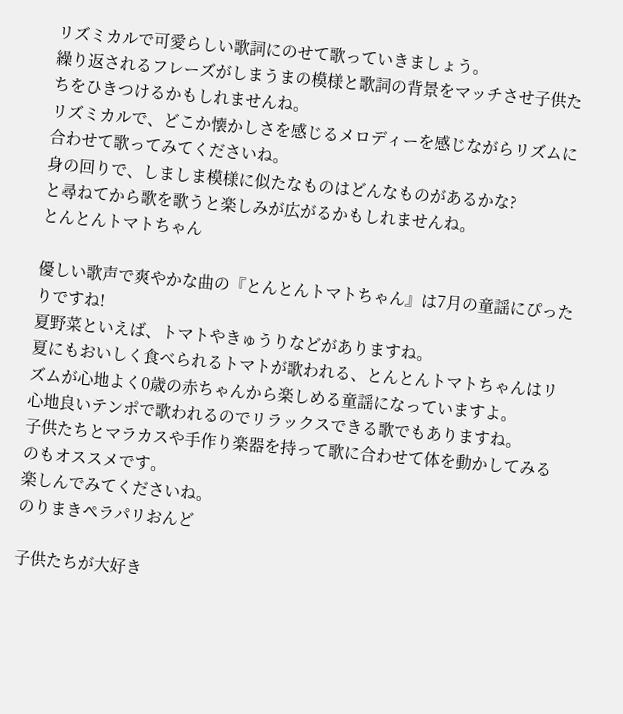リズミカルで可愛らしい歌詞にのせて歌っていきましょう。
繰り返されるフレーズがしまうまの模様と歌詞の背景をマッチさせ子供たちをひきつけるかもしれませんね。
リズミカルで、どこか懐かしさを感じるメロディーを感じながらリズムに合わせて歌ってみてくださいね。
身の回りで、しましま模様に似たなものはどんなものがあるかな?
と尋ねてから歌を歌うと楽しみが広がるかもしれませんね。
とんとんトマトちゃん

優しい歌声で爽やかな曲の『とんとんトマトちゃん』は7月の童謡にぴったりですね!
夏野菜といえば、トマトやきゅうりなどがありますね。
夏にもおいしく食べられるトマトが歌われる、とんとんトマトちゃんはリズムが心地よく0歳の赤ちゃんから楽しめる童謡になっていますよ。
心地良いテンポで歌われるのでリラックスできる歌でもありますね。
子供たちとマラカスや手作り楽器を持って歌に合わせて体を動かしてみるのもオススメです。
楽しんでみてくださいね。
のりまきペラパリおんど

子供たちが大好き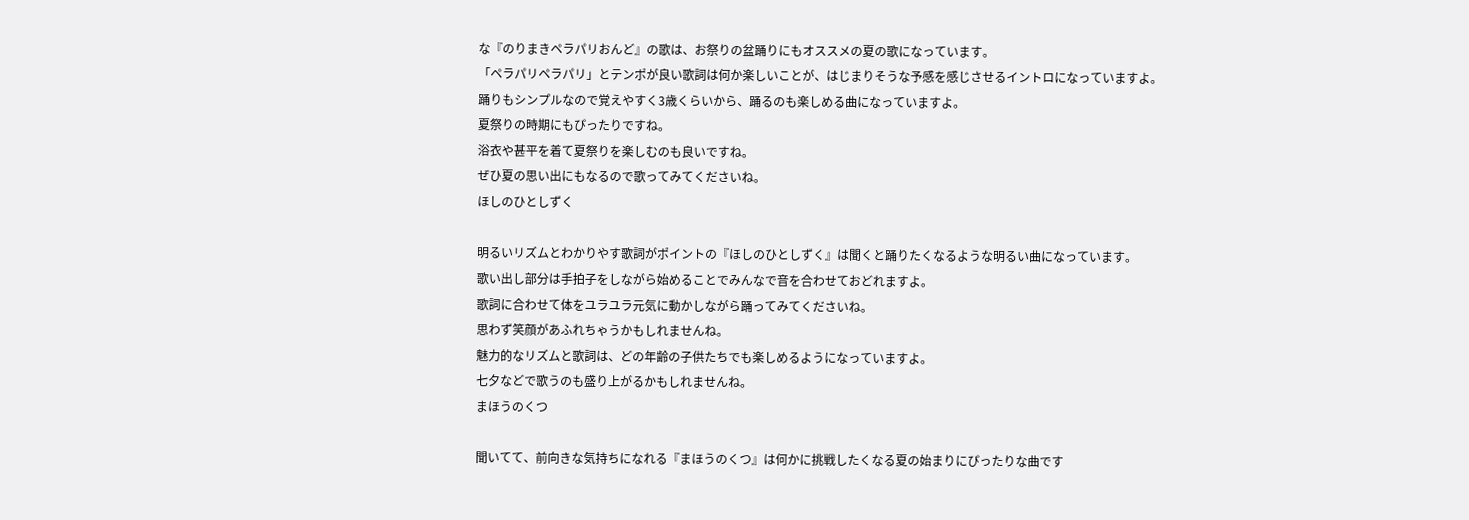な『のりまきペラパリおんど』の歌は、お祭りの盆踊りにもオススメの夏の歌になっています。
「ペラパリペラパリ」とテンポが良い歌詞は何か楽しいことが、はじまりそうな予感を感じさせるイントロになっていますよ。
踊りもシンプルなので覚えやすく3歳くらいから、踊るのも楽しめる曲になっていますよ。
夏祭りの時期にもぴったりですね。
浴衣や甚平を着て夏祭りを楽しむのも良いですね。
ぜひ夏の思い出にもなるので歌ってみてくださいね。
ほしのひとしずく

明るいリズムとわかりやす歌詞がポイントの『ほしのひとしずく』は聞くと踊りたくなるような明るい曲になっています。
歌い出し部分は手拍子をしながら始めることでみんなで音を合わせておどれますよ。
歌詞に合わせて体をユラユラ元気に動かしながら踊ってみてくださいね。
思わず笑顔があふれちゃうかもしれませんね。
魅力的なリズムと歌詞は、どの年齢の子供たちでも楽しめるようになっていますよ。
七夕などで歌うのも盛り上がるかもしれませんね。
まほうのくつ

聞いてて、前向きな気持ちになれる『まほうのくつ』は何かに挑戦したくなる夏の始まりにぴったりな曲です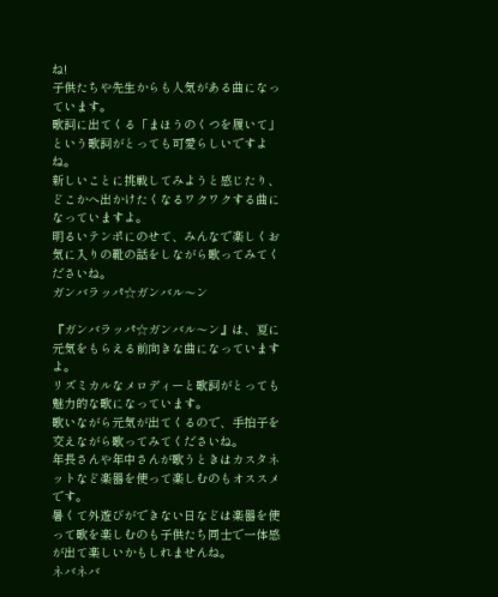ね!
子供たちや先生からも人気がある曲になっています。
歌詞に出てくる「まほうのくつを履いて」という歌詞がとっても可愛らしいですよね。
新しいことに挑戦してみようと感じたり、どこかへ出かけたくなるワクワクする曲になっていますよ。
明るいテンポにのせて、みんなで楽しくお気に入りの靴の話をしながら歌ってみてくださいね。
ガンバラッパ☆ガンバル〜ン

『ガンバラッパ☆ガンバル〜ン』は、夏に元気をもらえる前向きな曲になっていますよ。
リズミカルなメロディーと歌詞がとっても魅力的な歌になっています。
歌いながら元気が出てくるので、手拍子を交えながら歌ってみてくださいね。
年長さんや年中さんが歌うときはカスタネットなど楽器を使って楽しむのもオススメです。
暑くて外遊びができない日などは楽器を使って歌を楽しむのも子供たち同士で一体感が出て楽しいかもしれませんね。
ネバネバ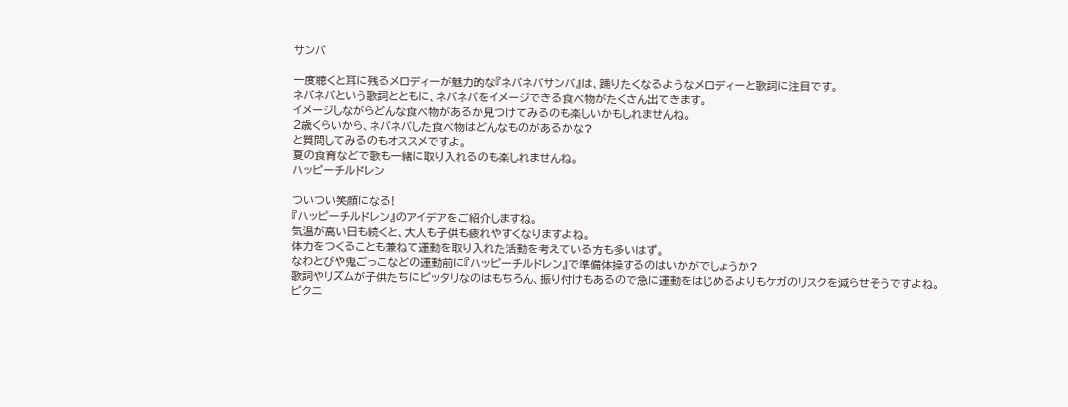サンバ

一度聴くと耳に残るメロディーが魅力的な『ネバネバサンバ』は、踊りたくなるようなメロディーと歌詞に注目です。
ネバネバという歌詞とともに、ネバネバをイメージできる食べ物がたくさん出てきます。
イメージしながらどんな食べ物があるか見つけてみるのも楽しいかもしれませんね。
2歳くらいから、ネバネバした食べ物はどんなものがあるかな?
と質問してみるのもオススメですよ。
夏の食育などで歌も一緒に取り入れるのも楽しれませんね。
ハッピーチルドレン

ついつい笑顔になる!
『ハッピーチルドレン』のアイデアをご紹介しますね。
気温が高い日も続くと、大人も子供も疲れやすくなりますよね。
体力をつくることも兼ねて運動を取り入れた活動を考えている方も多いはず。
なわとびや鬼ごっこなどの運動前に『ハッピーチルドレン』で準備体操するのはいかがでしょうか?
歌詞やリズムが子供たちにピッタリなのはもちろん、振り付けもあるので急に運動をはじめるよりもケガのリスクを減らせそうですよね。
ピクニ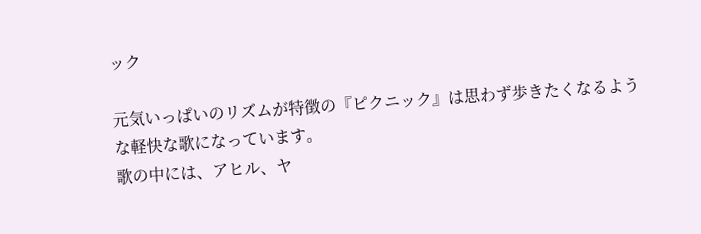ック

元気いっぱいのリズムが特徴の『ピクニック』は思わず歩きたくなるような軽快な歌になっています。
歌の中には、アヒル、ヤ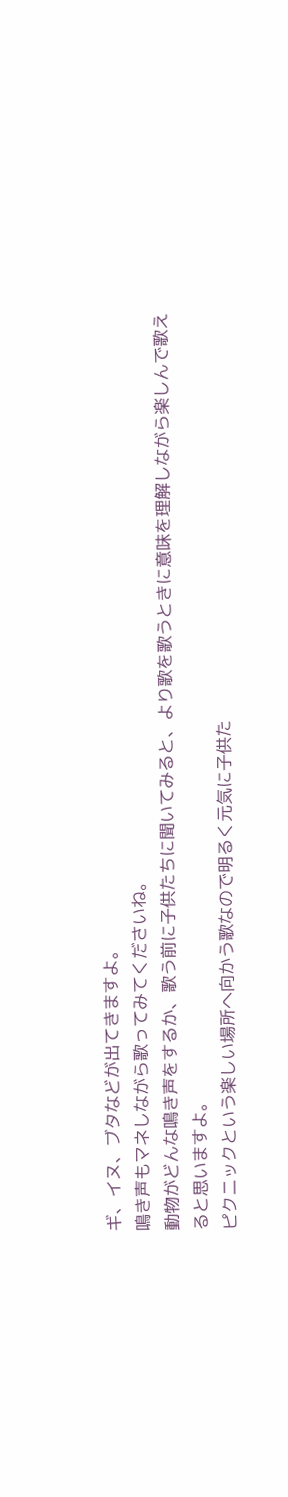ギ、イヌ、ブタなどが出てきますよ。
鳴き声もマネしながら歌ってみてくださいね。
動物がどんな鳴き声をするか、歌う前に子供たちに聞いてみると、より歌を歌うときに意味を理解しながら楽しんで歌えると思いますよ。
ピクニックという楽しい場所へ向かう歌なので明るく元気に子供た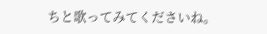ちと歌ってみてくださいね。